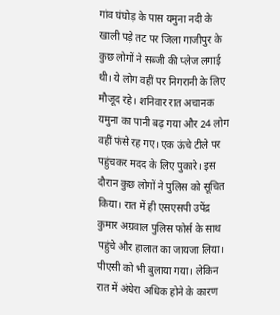गांव घंघोड़ के पास यमुना नदी के खाली पड़े तट पर जिला गाजीपुर के कुछ लोगों ने सब्जी की प्लेज लगाई थी। ये लोग वहीं पर निगरानी के लिए मौजूद रहे। शनिवार रात अचानक यमुना का पानी बढ़ गया और 24 लोग वहीं फंसे रह गए। एक ऊंचे टीले पर पहुंचकर मदद के लिए पुकारे। इस दौरान कुछ लोगों ने पुलिस को सूचित किया। रात में ही एसएसपी उपेंद्र कुमार अग्रवाल पुलिस फोर्स के साथ पहुंचे और हालात का जायजा लिया। पीएसी को भी बुलाया गया। लेकिन रात में अंधेरा अधिक होने के कारण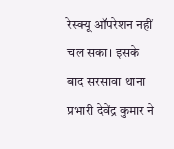रेस्क्यू ऑपरेशन नहीं चल सका। इसके बाद सरसावा थाना प्रभारी देवेंद्र कुमार ने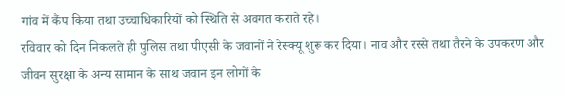गांव में कैंप किया तथा उच्चाधिकारियों को स्थिति से अवगत कराते रहे।
रविवार को दिन निकलते ही पुलिस तथा पीएसी के जवानों ने रेस्क्यू शुरू कर दिया। नाव और रस्से तथा तैरने के उपकरण और जीवन सुरक्षा के अन्य सामान के साथ जवान इन लोगों के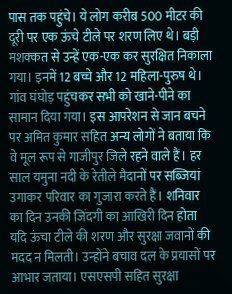पास तक पहुंचे। ये लोग करीब 500 मीटर की दूरी पर एक ऊंचे टीले पर शरण लिए थे। बड़ी मशक्कत से उन्हें एक-एक कर सुरक्षित निकाला गया। इनमें 12 बच्चे और 12 महिला-पुरुष थे। गांव घंघोड़ पहुंचकर सभी को खाने-पीने का सामान दिया गया। इस आपरेशन से जान बचने पर अमित कुमार सहित अन्य लोगों ने बताया कि वे मूल रूप से गाजीपुर जिले रहने वाले हैं। हर साल यमुना नदी के रेतीले मैदानों पर सब्जियां उगाकर परिवार का गुजारा करते हैं। शनिवार का दिन उनकी जिंदगी का आखिरी दिन होता यदि ऊंचा टीले की शरण और सुरक्षा जवानों की मदद न मिलती। उन्होंने बचाव दल के प्रयासों पर आभार जताया। एसएसपी सहित सुरक्षा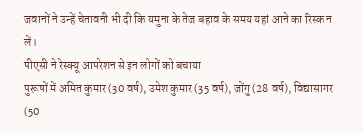जवानों ने उन्हें चेतावनी भी दी कि यमुना के तेज बहाव के समय यहां आने का रिस्क न लें।
पीएसी ने रेस्क्यू आपरेशन से इन लोगों को बचाया
पुरूषों में अमित कुमार (30 वर्ष), उमेश कुमार (35 वर्ष), जोंगु (28 वर्ष), विद्यासागर (50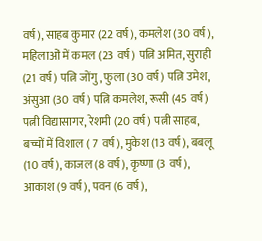वर्ष), साहब कुमार (22 वर्ष), कमलेश (30 वर्ष), महिलाओं में कमल (23 वर्ष) पत्नि अमित, सुराही (21 वर्ष) पत्नि जोंगु, फुला (30 वर्ष) पत्नि उमेश, अंसुआ (30 वर्ष) पत्नि कमलेश, रूसी (45 वर्ष) पत्नी विद्यासागर, रेशमी (20 वर्ष) पत्नी साहब, बच्चों में विशाल ( 7 वर्ष), मुकेश (13 वर्ष), बबलू (10 वर्ष), काजल (8 वर्ष), कृष्णा (3 वर्ष), आकाश (9 वर्ष), पवन (6 वर्ष),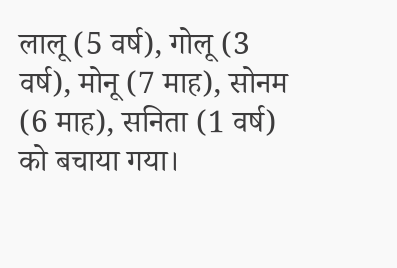लालू (5 वर्ष), गोलू (3 वर्ष), मोनू (7 माह), सोनम (6 माह), सनिता (1 वर्ष) को बचाया गया।